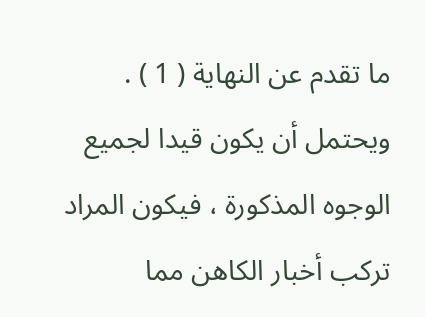ما تقدم عن النهاية ( 1 ) .
ويحتمل أن يكون قيدا لجميع الوجوه المذكورة ، فيكون المراد
تركب أخبار الكاهن مما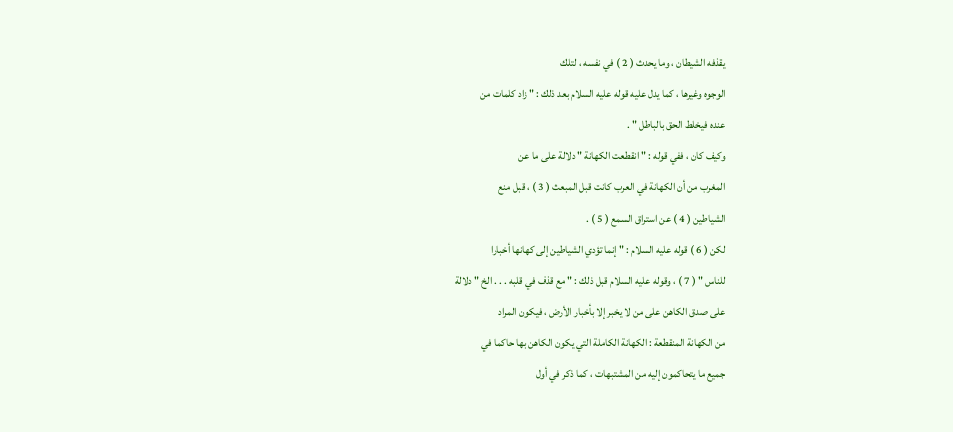يقذفه الشيطان ، وما يحدث ( 2 ) في نفسه ، لتلك
الوجوه وغيرها ، كما يدل عليه قوله عليه السلام بعد ذلك : " زاد كلمات من
عنده فيخلط الحق بالباطل " .
وكيف كان ، ففي قوله : " انقطعت الكهانة " دلالة على ما عن
المغرب من أن الكهانة في العرب كانت قبل المبعث ( 3 ) ، قبل منع
الشياطين ( 4 ) عن استراق السمع ( 5 ) .
لكن ( 6 ) قوله عليه السلام : " إنما تؤدي الشياطين إلى كهانها أخبارا
للناس " ( 7 ) ، وقوله عليه السلام قبل ذلك : " مع قذف في قلبه . . . الخ " دلالة
على صدق الكاهن على من لا يخبر إلا بأخبار الأرض ، فيكون المراد
من الكهانة المنقطعة : الكهانة الكاملة التي يكون الكاهن بها حاكما في
جميع ما يتحاكمون إليه من المشتبهات ، كما ذكر في أول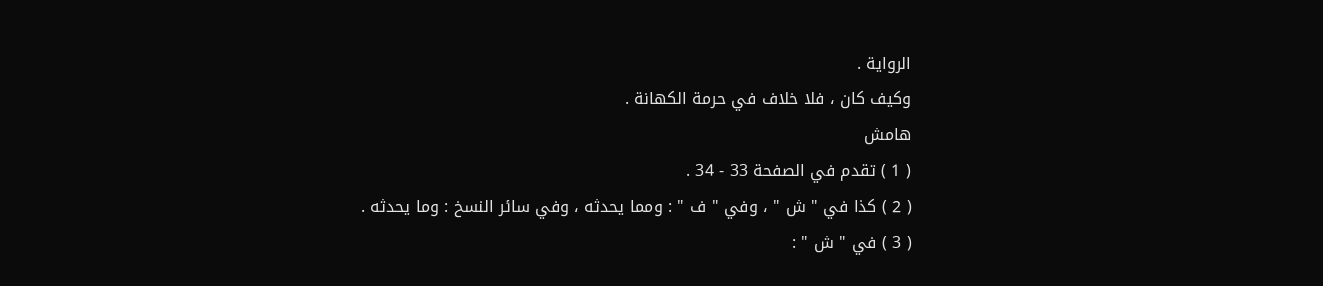الرواية .
وكيف كان ، فلا خلاف في حرمة الكهانة .
هامش
( 1 ) تقدم في الصفحة 33 - 34 .
( 2 ) كذا في " ش " ، وفي " ف " : ومما يحدثه ، وفي سائر النسخ : وما يحدثه .
( 3 ) في " ش " :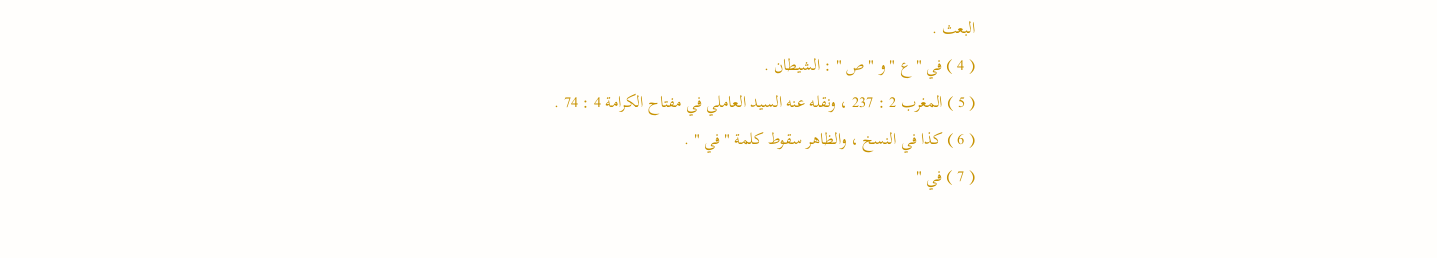البعث .
( 4 ) في " ع " و " ص " : الشيطان .
( 5 ) المغرب 2 : 237 ، ونقله عنه السيد العاملي في مفتاح الكرامة 4 : 74 .
( 6 ) كذا في النسخ ، والظاهر سقوط كلمة " في " .
( 7 ) في "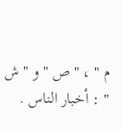م " ، " ص " و " ش " : أخبار الناس .